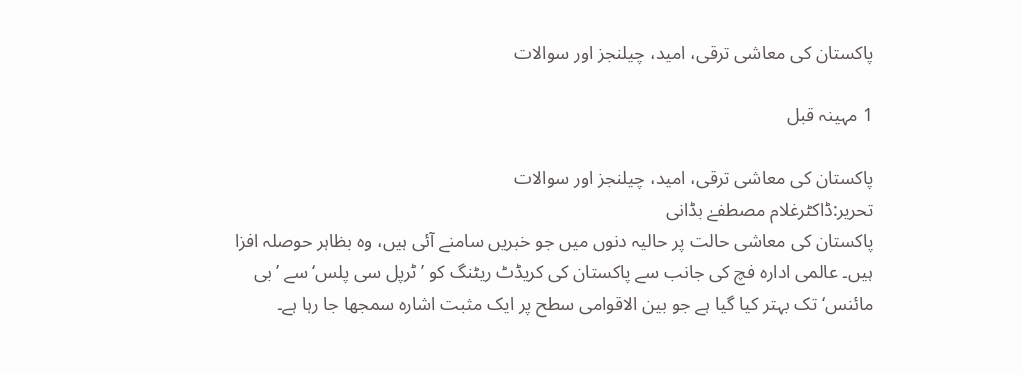پاکستان کی معاشی ترقی، امید، چیلنجز اور سوالات

1 مہینہ قبل

پاکستان کی معاشی ترقی، امید، چیلنجز اور سوالات
تحریر:ڈاکٹرغلام مصطفےٰ بڈانی
پاکستان کی معاشی حالت پر حالیہ دنوں میں جو خبریں سامنے آئی ہیں، وہ بظاہر حوصلہ افزا ہیں۔ عالمی ادارہ فچ کی جانب سے پاکستان کی کریڈٹ ریٹنگ کو ’ٹرپل سی پلس‘ سے ’بی مائنس‘ تک بہتر کیا گیا ہے جو بین الاقوامی سطح پر ایک مثبت اشارہ سمجھا جا رہا ہے۔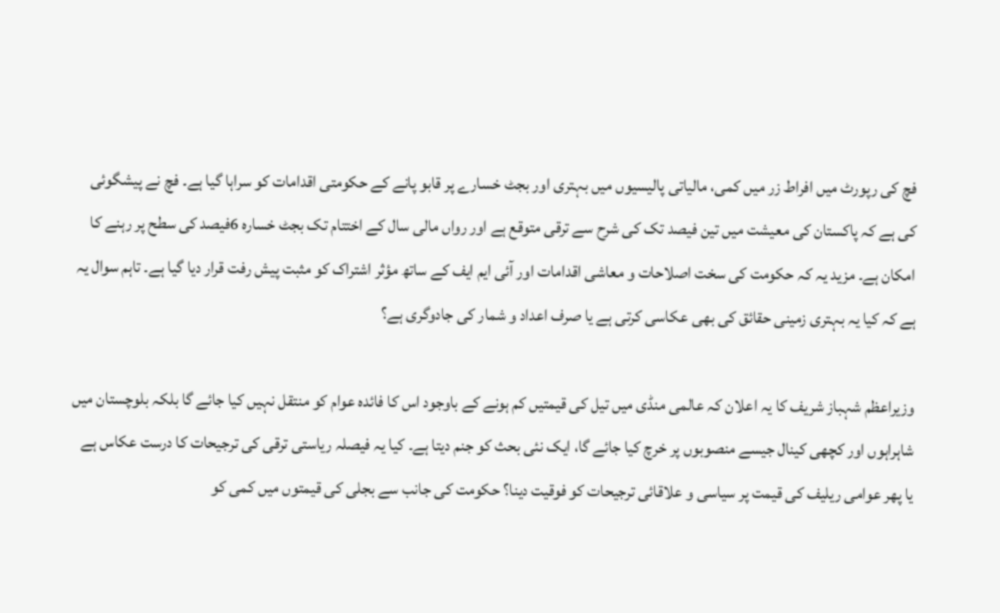فچ کی رپورٹ میں افراط زر میں کمی، مالیاتی پالیسیوں میں بہتری اور بجٹ خسارے پر قابو پانے کے حکومتی اقدامات کو سراہا گیا ہے۔ فچ نے پیشگوئی کی ہے کہ پاکستان کی معیشت میں تین فیصد تک کی شرح سے ترقی متوقع ہے اور رواں مالی سال کے اختتام تک بجٹ خسارہ 6فیصد کی سطح پر رہنے کا امکان ہے۔ مزید یہ کہ حکومت کی سخت اصلاحات و معاشی اقدامات اور آئی ایم ایف کے ساتھ مؤثر اشتراک کو مثبت پیش رفت قرار دیا گیا ہے۔ تاہم سوال یہ ہے کہ کیا یہ بہتری زمینی حقائق کی بھی عکاسی کرتی ہے یا صرف اعداد و شمار کی جادوگری ہے؟

وزیراعظم شہباز شریف کا یہ اعلان کہ عالمی منڈی میں تیل کی قیمتیں کم ہونے کے باوجود اس کا فائدہ عوام کو منتقل نہیں کیا جائے گا بلکہ بلوچستان میں شاہراہوں اور کچھی کینال جیسے منصوبوں پر خرچ کیا جائے گا، ایک نئی بحث کو جنم دیتا ہے۔ کیا یہ فیصلہ ریاستی ترقی کی ترجیحات کا درست عکاس ہے یا پھر عوامی ریلیف کی قیمت پر سیاسی و علاقائی ترجیحات کو فوقیت دینا؟ حکومت کی جانب سے بجلی کی قیمتوں میں کمی کو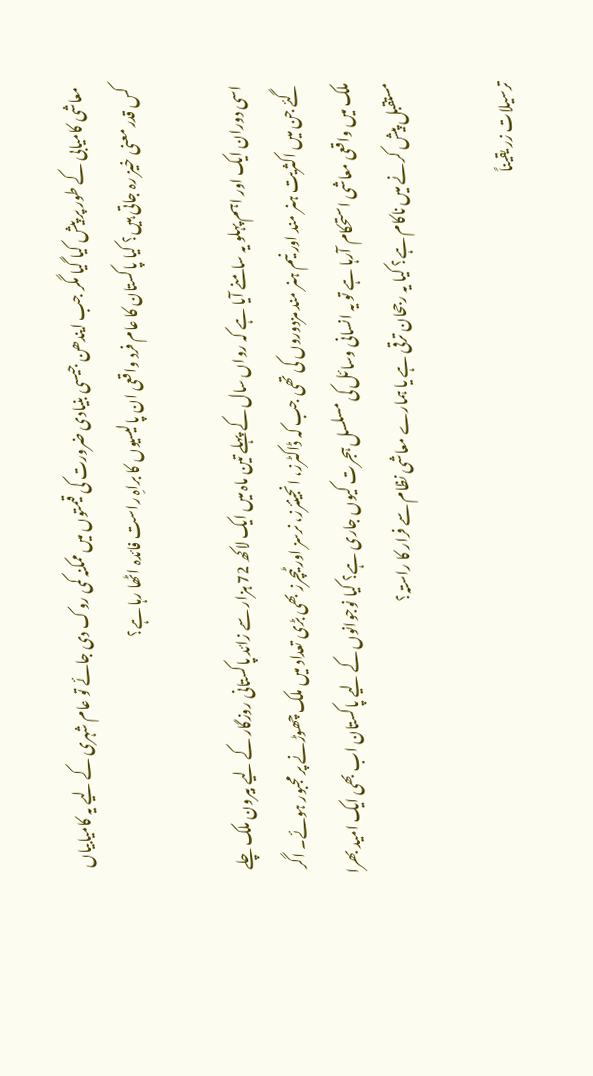معاشی کامیابی کے طور پر پیش کیا گیا مگر جب ایندھن جیسی بنیادی ضرورت کی قیمتوں میں ممکنہ کمی روک دی جائے تو عام شہری کے لیے یہ کامیابیاں کس قدر معنی خیز رہ جاتی ہیں؟ کیا پاکستان کا عام فرد واقعی ان پالیسیوں کا براہِ راست فائدہ اٹھا رہا ہے؟

اسی دوران ایک اور اہم پہلو یہ سامنے آیا ہے کہ رواں سال کے پہلے تین ماہ میں ایک لاکھ 72 ہزار سے زائد پاکستانی روزگار کے لیے بیرون ملک چلے گئے جن میں اکثریت ہنر مند اور نیم ہنر مند مزدوروں کی تھی جب کہ ڈاکٹرز، انجینئرز، نرسز اور ٹیچرز بھی بڑی تعداد میں ملک چھوڑنے پر مجبور ہوئے۔ اگر ملک میں واقعی معاشی استحکام آرہا ہے تو یہ انسانی وسائل کی مسلسل ہجرت کیوں جاری ہے؟ کیا نوجوانوں کے لیے پاکستان اب بھی ایک امید بھرا مستقبل پیش کرنے میں ناکام ہے؟ کیا یہ رجحان ترقی ہے یا ہمارے معاشی نظام سے فرار کا راستہ؟

ترسیلات زر یقیناً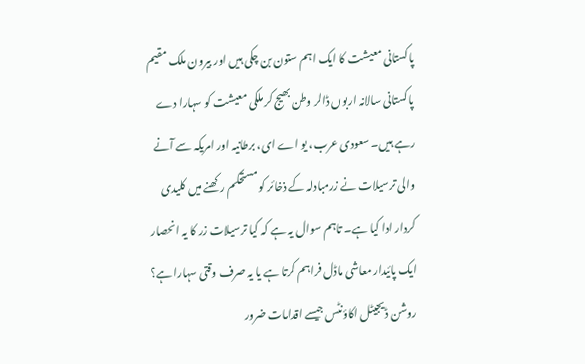پاکستانی معیشت کا ایک اہم ستون بن چکی ہیں اور بیرون ملک مقیم پاکستانی سالانہ اربوں ڈالر وطن بھیج کر ملکی معیشت کو سہارا دے رہے ہیں۔ سعودی عرب، یو اے ای، برطانیہ اور امریکہ سے آنے والی ترسیلات نے زرمبادلہ کے ذخائر کو مستحکم رکھنے میں کلیدی کردار ادا کیا ہے۔ تاہم سوال یہ ہے کہ کیا ترسیلات زر کا یہ انحصار ایک پائیدار معاشی ماڈل فراہم کرتا ہے یا یہ صرف وقتی سہارا ہے؟ روشن ڈیجیٹل اکاؤنٹس جیسے اقدامات ضرور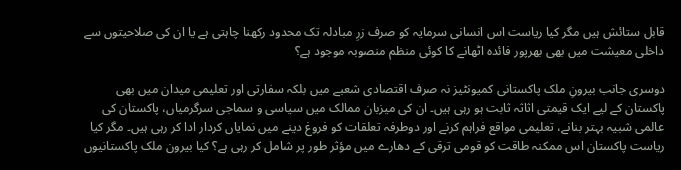قابل ستائش ہیں مگر کیا ریاست اس انسانی سرمایہ کو صرف زرِ مبادلہ تک محدود رکھنا چاہتی ہے یا ان کی صلاحیتوں سے داخلی معیشت میں بھی بھرپور فائدہ اٹھانے کا کوئی منظم منصوبہ موجود ہے؟

دوسری جانب بیرونِ ملک پاکستانی کمیونٹیز نہ صرف اقتصادی شعبے میں بلکہ سفارتی اور تعلیمی میدان میں بھی پاکستان کے لیے ایک قیمتی اثاثہ ثابت ہو رہی ہیں۔ ان کی میزبان ممالک میں سیاسی و سماجی سرگرمیاں، پاکستان کی عالمی شبیہ بہتر بنانے، تعلیمی مواقع فراہم کرنے اور دوطرفہ تعلقات کو فروغ دینے میں نمایاں کردار ادا کر رہی ہیں۔ مگر کیا ریاست پاکستان اس ممکنہ طاقت کو قومی ترقی کے دھارے میں مؤثر طور پر شامل کر رہی ہے؟ کیا بیرون ملک پاکستانیوں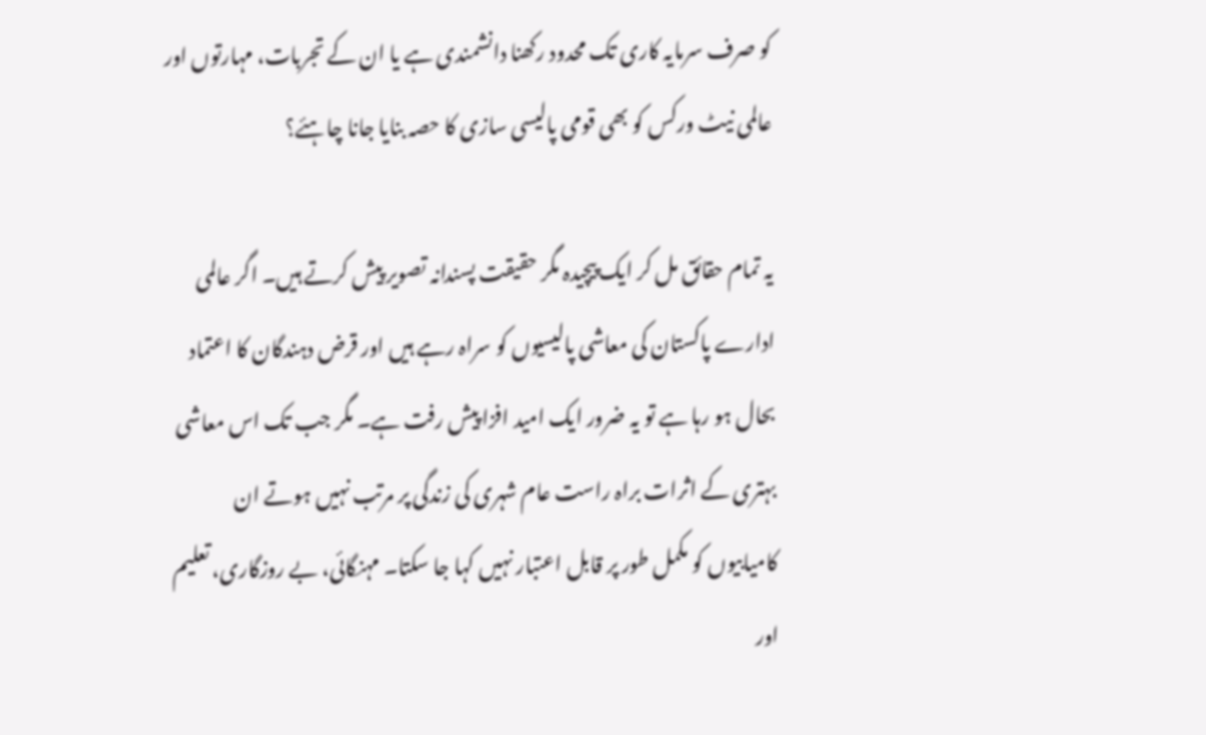کو صرف سرمایہ کاری تک محدود رکھنا دانشمندی ہے یا ان کے تجربات، مہارتوں اور عالمی نیٹ ورکس کو بھی قومی پالیسی سازی کا حصہ بنایا جانا چاہئے؟

یہ تمام حقائق مل کر ایک پیچیدہ مگر حقیقت پسندانہ تصویر پیش کرتے ہیں۔ اگر عالمی ادارے پاکستان کی معاشی پالیسیوں کو سراہ رہے ہیں اور قرض دہندگان کا اعتماد بحال ہو رہا ہے تو یہ ضرور ایک امید افزا پیش رفت ہے۔ مگر جب تک اس معاشی بہتری کے اثرات براہ راست عام شہری کی زندگی پر مرتب نہیں ہوتے ان کامیابیوں کو مکمل طور پر قابل اعتبار نہیں کہا جا سکتا۔ مہنگائی، بے روزگاری، تعلیم اور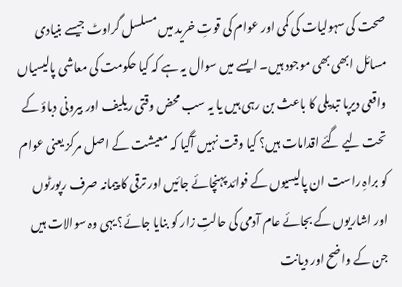صحت کی سہولیات کی کمی اور عوام کی قوتِ خرید میں مسلسل گراوٹ جیسے بنیادی مسائل ابھی بھی موجود ہیں۔ ایسے میں سوال یہ ہے کہ کیا حکومت کی معاشی پالیسیاں واقعی دیرپا تبدیلی کا باعث بن رہی ہیں یا یہ سب محض وقتی ریلیف اور بیرونی دباؤ کے تحت لیے گئے اقدامات ہیں؟ کیا وقت نہیں آگیا کہ معیشت کے اصل مرکز یعنی عوام کو براہِ راست ان پالیسیوں کے فوائد پہنچائے جائیں اور ترقی کا پیمانہ صرف رپورٹوں اور اشاریوں کے بجائے عام آدمی کی حالتِ زار کو بنایا جائے؟ یہی وہ سوالات ہیں جن کے واضح اور دیانت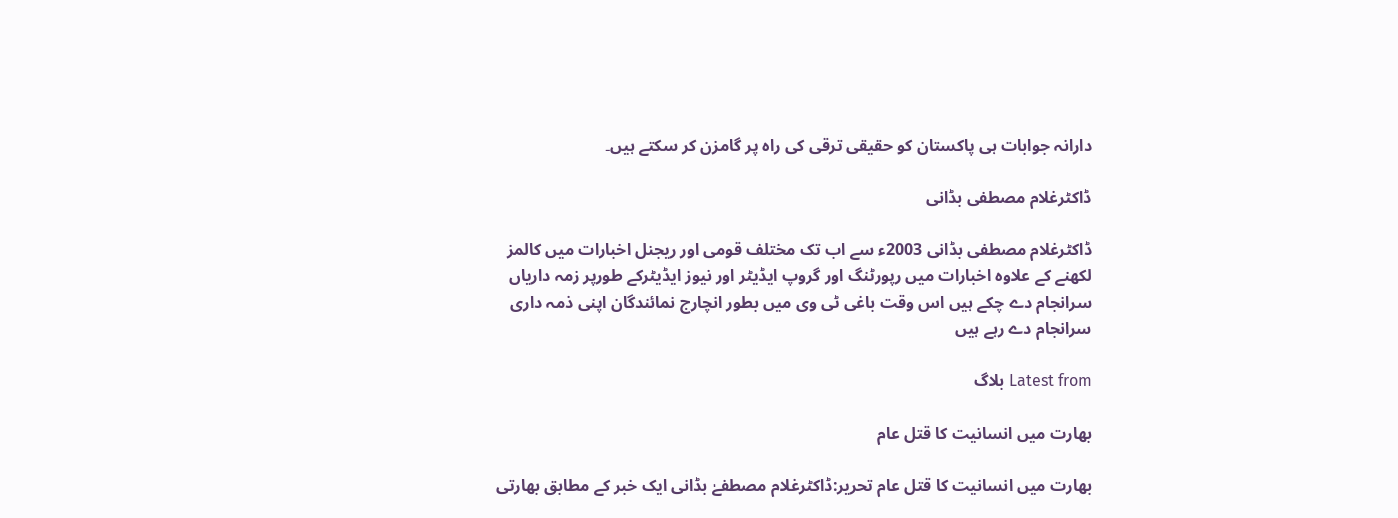دارانہ جوابات ہی پاکستان کو حقیقی ترقی کی راہ پر گامزن کر سکتے ہیں۔

ڈاکٹرغلام مصطفی بڈانی

ڈاکٹرغلام مصطفی بڈانی 2003ء سے اب تک مختلف قومی اور ریجنل اخبارات میں کالمز لکھنے کے علاوہ اخبارات میں رپورٹنگ اور گروپ ایڈیٹر اور نیوز ایڈیٹرکے طورپر زمہ داریاں سرانجام دے چکے ہیں اس وقت باغی ٹی وی میں بطور انچارج نمائندگان اپنی ذمہ داری سرانجام دے رہے ہیں

Latest from بلاگ

بھارت میں انسانیت کا قتل عام

بھارت میں انسانیت کا قتل عام تحریر:ڈاکٹرغلام مصطفےٰ بڈانی ایک خبر کے مطابق بھارتی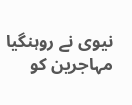نیوی نے روہنگیا مہاجرین کو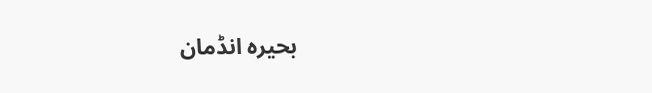بحیرہ انڈمان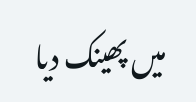میں پھینک دیا